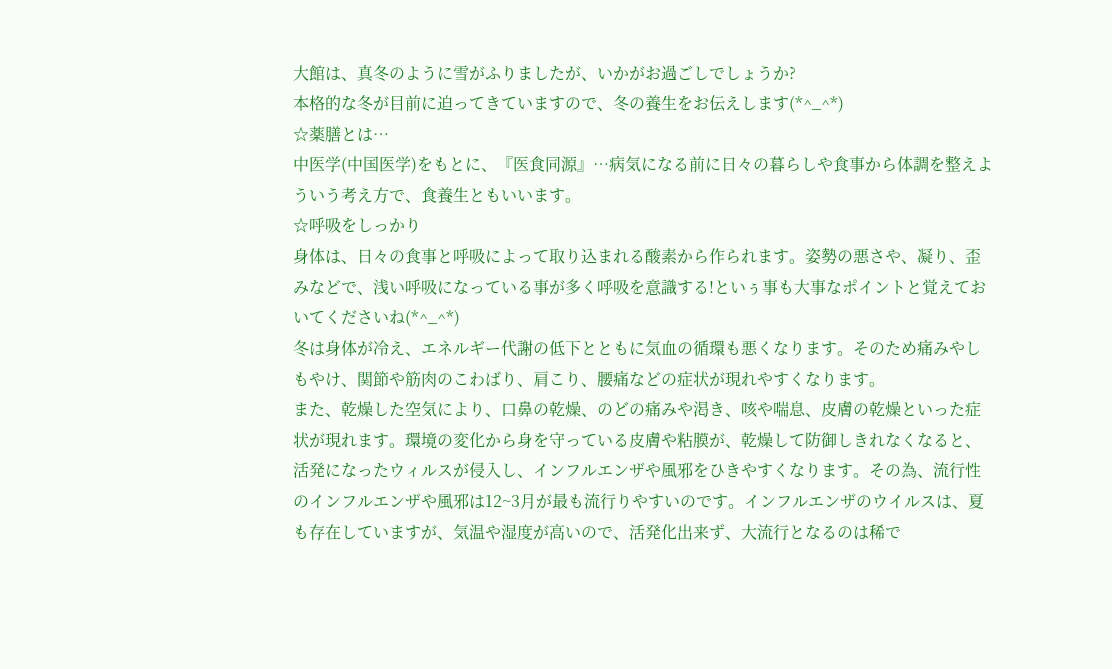大館は、真冬のように雪がふりましたが、いかがお過ごしでしょうか?
本格的な冬が目前に迫ってきていますので、冬の養生をお伝えします(*^_^*)
☆薬膳とは…
中医学(中国医学)をもとに、『医食同源』…病気になる前に日々の暮らしや食事から体調を整えよういう考え方で、食養生ともいいます。
☆呼吸をしっかり
身体は、日々の食事と呼吸によって取り込まれる酸素から作られます。姿勢の悪さや、凝り、歪みなどで、浅い呼吸になっている事が多く呼吸を意識する!といぅ事も大事なポイントと覚えておいてくださいね(*^_^*)
冬は身体が冷え、エネルギー代謝の低下とともに気血の循環も悪くなります。そのため痛みやしもやけ、関節や筋肉のこわばり、肩こり、腰痛などの症状が現れやすくなります。
また、乾燥した空気により、口鼻の乾燥、のどの痛みや渇き、咳や喘息、皮膚の乾燥といった症状が現れます。環境の変化から身を守っている皮膚や粘膜が、乾燥して防御しきれなくなると、活発になったウィルスが侵入し、インフルエンザや風邪をひきやすくなります。その為、流行性のインフルエンザや風邪は12~3月が最も流行りやすいのです。インフルエンザのウイルスは、夏も存在していますが、気温や湿度が高いので、活発化出来ず、大流行となるのは稀で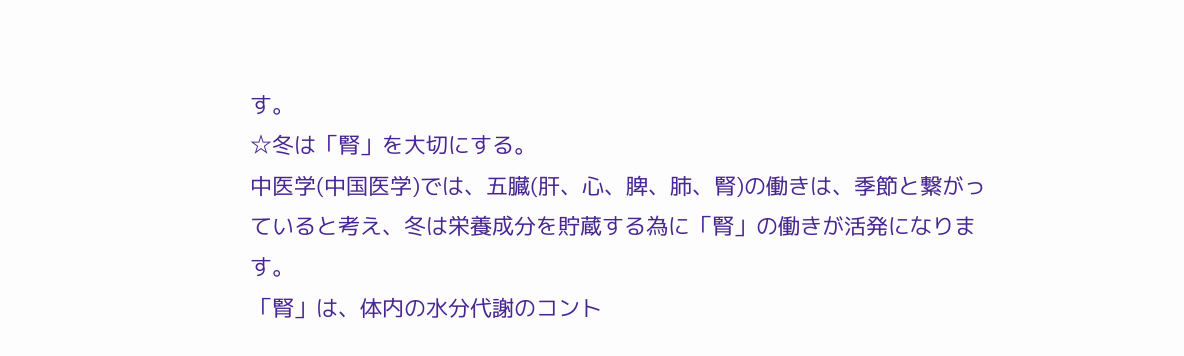す。
☆冬は「腎」を大切にする。
中医学(中国医学)では、五臓(肝、心、脾、肺、腎)の働きは、季節と繋がっていると考え、冬は栄養成分を貯蔵する為に「腎」の働きが活発になります。
「腎」は、体内の水分代謝のコント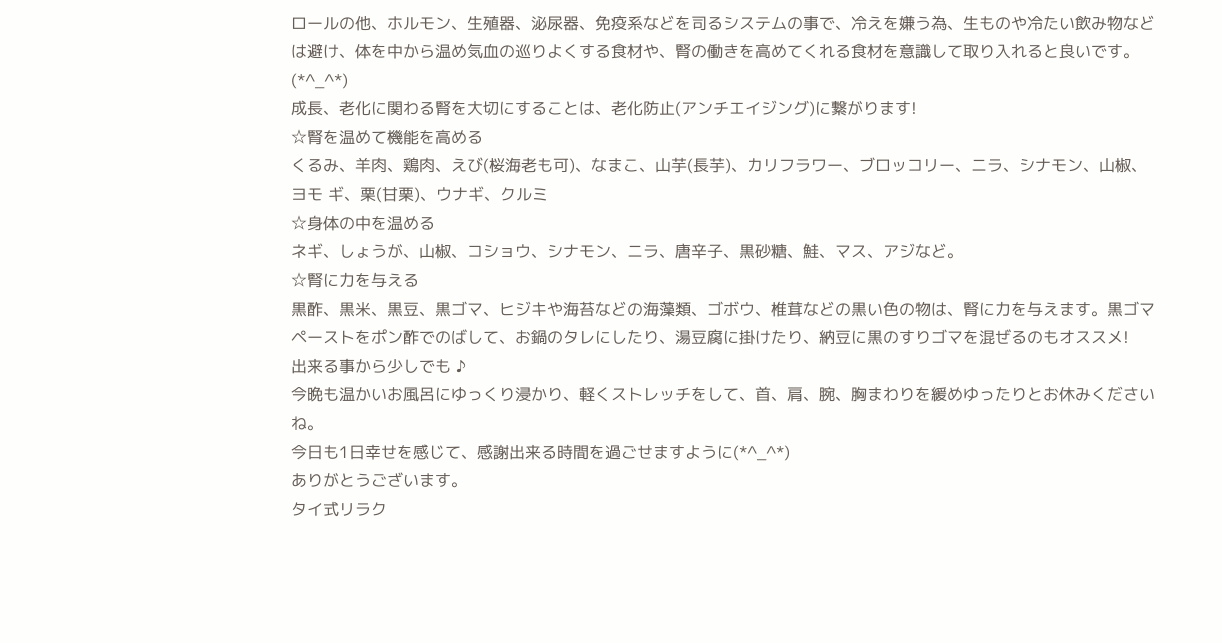ロールの他、ホルモン、生殖器、泌尿器、免疫系などを司るシステムの事で、冷えを嫌う為、生ものや冷たい飲み物などは避け、体を中から温め気血の巡りよくする食材や、腎の働きを高めてくれる食材を意識して取り入れると良いです。(*^_^*)
成長、老化に関わる腎を大切にすることは、老化防止(アンチエイジング)に繋がります!
☆腎を温めて機能を高める
くるみ、羊肉、鶏肉、えび(桜海老も可)、なまこ、山芋(長芋)、カリフラワー、ブロッコリー、ニラ、シナモン、山椒、ヨモ ギ、栗(甘栗)、ウナギ、クルミ
☆身体の中を温める
ネギ、しょうが、山椒、コショウ、シナモン、ニラ、唐辛子、黒砂糖、鮭、マス、アジなど。
☆腎に力を与える
黒酢、黒米、黒豆、黒ゴマ、ヒジキや海苔などの海藻類、ゴボウ、椎茸などの黒い色の物は、腎に力を与えます。黒ゴマペーストをポン酢でのばして、お鍋のタレにしたり、湯豆腐に掛けたり、納豆に黒のすりゴマを混ぜるのもオススメ!
出来る事から少しでも ♪
今晩も温かいお風呂にゆっくり浸かり、軽くストレッチをして、首、肩、腕、胸まわりを緩めゆったりとお休みくださいね。
今日も1日幸せを感じて、感謝出来る時間を過ごせますように(*^_^*)
ありがとうございます。
タイ式リラク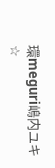環meguri嶋内ユキ☆